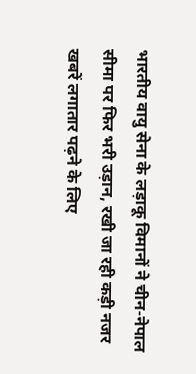भारतीय वायु सेना के लड़ाकू विमानों ने चीन-नेपाल सीमा पर फिर भरी उड़ान, रखी जा रही कड़ी नजर
खबरें लगातार पढ़ने के लिए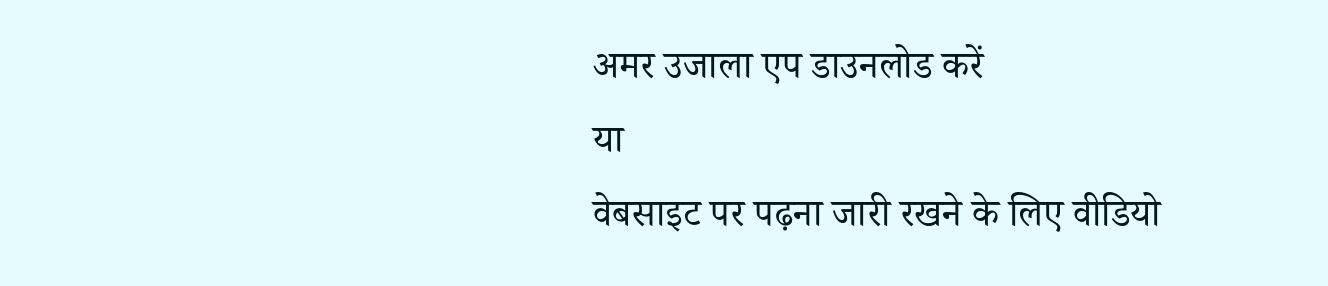अमर उजाला एप डाउनलोड करें
या
वेबसाइट पर पढ़ना जारी रखने के लिए वीडियो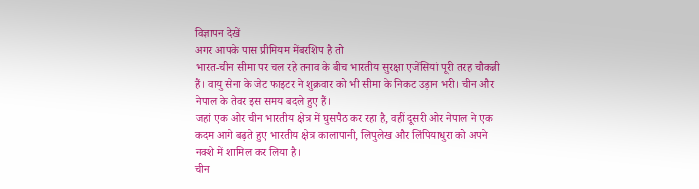विज्ञापन देखें
अगर आपके पास प्रीमियम मेंबरशिप है तो
भारत-चीन सीमा पर चल रहे तनाव के बीच भारतीय सुरक्षा एजेंसियां पूरी तरह चौकन्नी हैं। वायु सेना के जेट फाइटर ने शुक्रवार को भी सीमा के निकट उड़ान भरी। चीन और नेपाल के तेवर इस समय बदले हुए हैं।
जहां एक ओर चीन भारतीय क्षेत्र में घुसपैठ कर रहा है, वहीं दूसरी ओर नेपाल ने एक कदम आगे बढ़ते हुए भारतीय क्षेत्र कालापानी, लिपुलेख और लिंपियाधुरा को अपने नक्शे में शामिल कर लिया है।
चीन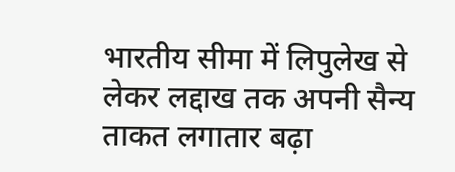भारतीय सीमा में लिपुलेख से लेकर लद्दाख तक अपनी सैन्य ताकत लगातार बढ़ा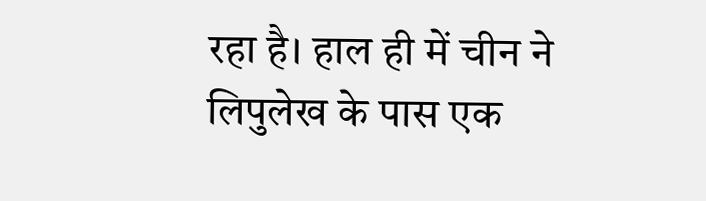रहा है। हाल ही में चीन ने लिपुलेख के पास एक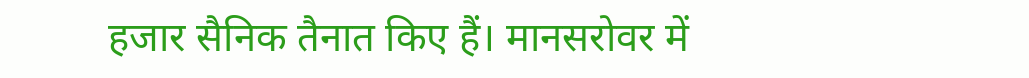हजार सैनिक तैनात किए हैं। मानसरोवर में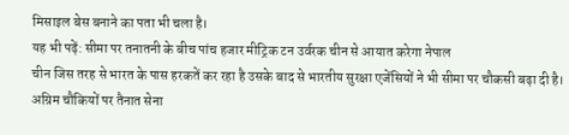मिसाइल बेस बनाने का पता भी चला है।
यह भी पढ़ें: सीमा पर तनातनी के बीच पांच हजार मीट्रिक टन उर्वरक चीन से आयात करेगा नेपाल
चीन जिस तरह से भारत के पास हरकतें कर रहा है उसके बाद से भारतीय सुरक्षा एजेंसियों ने भी सीमा पर चौकसी बढ़ा दी है। अग्रिम चौकियों पर तैनात सेना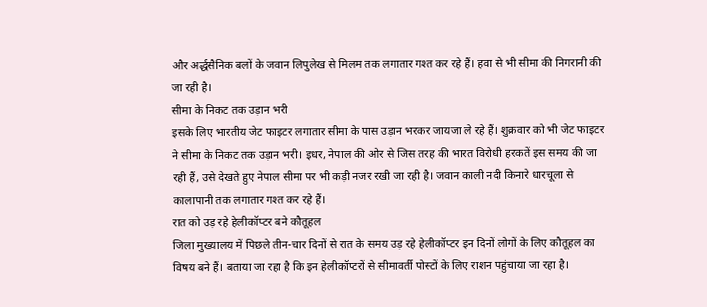और अर्द्धसैनिक बलों के जवान लिपुलेख से मिलम तक लगातार गश्त कर रहे हैं। हवा से भी सीमा की निगरानी की जा रही है।
सीमा के निकट तक उड़ान भरी
इसके लिए भारतीय जेट फाइटर लगातार सीमा के पास उड़ान भरकर जायजा ले रहे हैं। शुक्रवार को भी जेट फाइटर ने सीमा के निकट तक उड़ान भरी। इधर, नेपाल की ओर से जिस तरह की भारत विरोधी हरकतें इस समय की जा रही हैं, उसे देखते हुए नेपाल सीमा पर भी कड़ी नजर रखी जा रही है। जवान काली नदी किनारे धारचूला से कालापानी तक लगातार गश्त कर रहे हैं।
रात को उड़ रहे हेलीकॉप्टर बने कौतूहल
जिला मुख्यालय में पिछले तीन-चार दिनों से रात के समय उड़ रहे हेलीकॉप्टर इन दिनों लोगों के लिए कौतूहल का विषय बने हैं। बताया जा रहा है कि इन हेलीकॉप्टरों से सीमावर्ती पोस्टों के लिए राशन पहुंचाया जा रहा है।